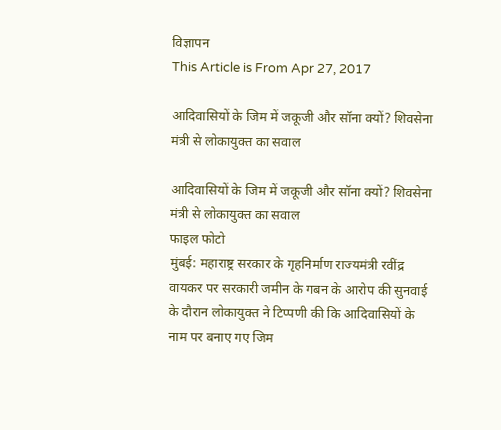विज्ञापन
This Article is From Apr 27, 2017

आदिवासियों के जिम में जकूजी और सॉना क्यों? शिवसेना मंत्री से लोकायुक्त का सवाल

आदिवासियों के जिम में जकूजी और सॉना क्यों? शिवसेना मंत्री से लोकायुक्त का सवाल
फाइल फोटो
मुंबई: महाराष्ट्र सरकार के गृहनिर्माण राज्यमंत्री रवींद्र वायकर पर सरकारी जमीन के गबन के आरोप की सुनवाई के दौरान लोकायुक्त ने टिप्पणी की कि आदिवासियों के नाम पर बनाए गए जिम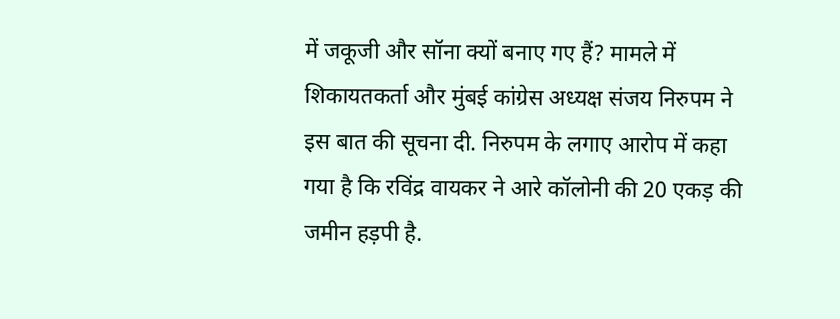में जकूजी और सॉना क्यों बनाए गए हैं? मामले में शिकायतकर्ता और मुंबई कांग्रेस अध्यक्ष संजय निरुपम ने इस बात की सूचना दी. निरुपम के लगाए आरोप में कहा गया है कि रविंद्र वायकर ने आरे कॉलोनी की 20 एकड़ की जमीन हड़पी है.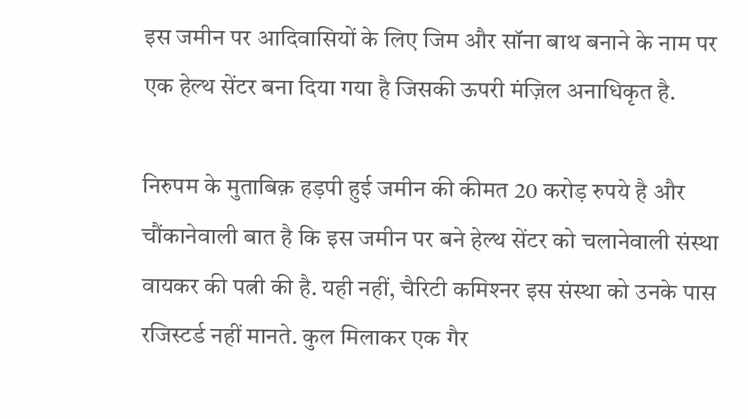इस जमीन पर आदिवासियों के लिए जिम और सॉना बाथ बनाने के नाम पर एक हेल्थ सेंटर बना दिया गया है जिसकी ऊपरी मंज़िल अनाधिकृत है.

निरुपम के मुताबिक़ हड़पी हुई जमीन की कीमत 20 करोड़ रुपये है और चौंकानेवाली बात है कि इस जमीन पर बने हेल्थ सेंटर को चलानेवाली संस्था वायकर की पत्नी की है. यही नहीं, चैरिटी कमिश्‍नर इस संस्था को उनके पास रजिस्टर्ड नहीं मानते. कुल मिलाकर एक गैर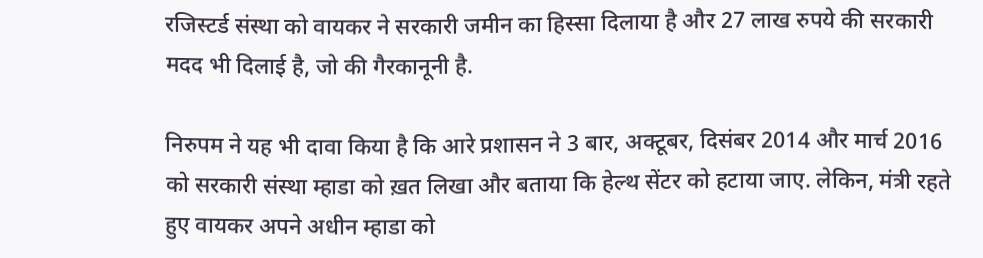रजिस्टर्ड संस्था को वायकर ने सरकारी जमीन का हिस्सा दिलाया है और 27 लाख रुपये की सरकारी मदद भी दिलाई है, जो की गैरकानूनी है.

निरुपम ने यह भी दावा किया है कि आरे प्रशासन ने 3 बार, अक्टूबर, दिसंबर 2014 और मार्च 2016 को सरकारी संस्था म्हाडा को ख़त लिखा और बताया कि हेल्थ सेंटर को हटाया जाए. लेकिन, मंत्री रहते हुए वायकर अपने अधीन म्हाडा को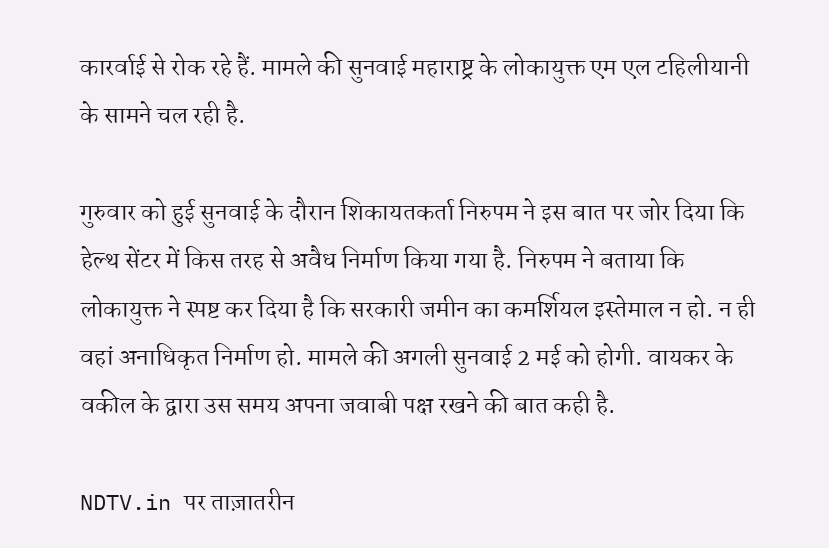कारर्वाई से रोक रहे हैं. मामले की सुनवाई महाराष्ट्र के लोकायुक्त एम एल टहिलीयानी के सामने चल रही है.

गुरुवार को हुई सुनवाई के दौरान शिकायतकर्ता निरुपम ने इस बात पर जोर दिया कि हेल्थ सेंटर में किस तरह से अवैध निर्माण किया गया है. निरुपम ने बताया कि लोकायुक्त ने स्पष्ट कर दिया है कि सरकारी जमीन का कमर्शियल इस्तेमाल न हो. न ही वहां अनाधिकृत निर्माण हो. मामले की अगली सुनवाई 2 मई को होगी. वायकर के वकील के द्वारा उस समय अपना जवाबी पक्ष रखने की बात कही है.

NDTV.in पर ताज़ातरीन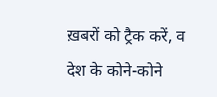ख़बरों को ट्रैक करें, व देश के कोने-कोने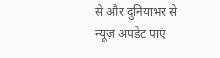से और दुनियाभर से न्यूज़ अपडेट पाएं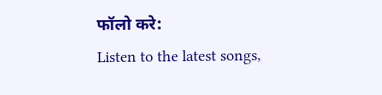फॉलो करे:
Listen to the latest songs,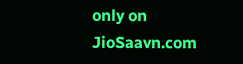only on JioSaavn.com